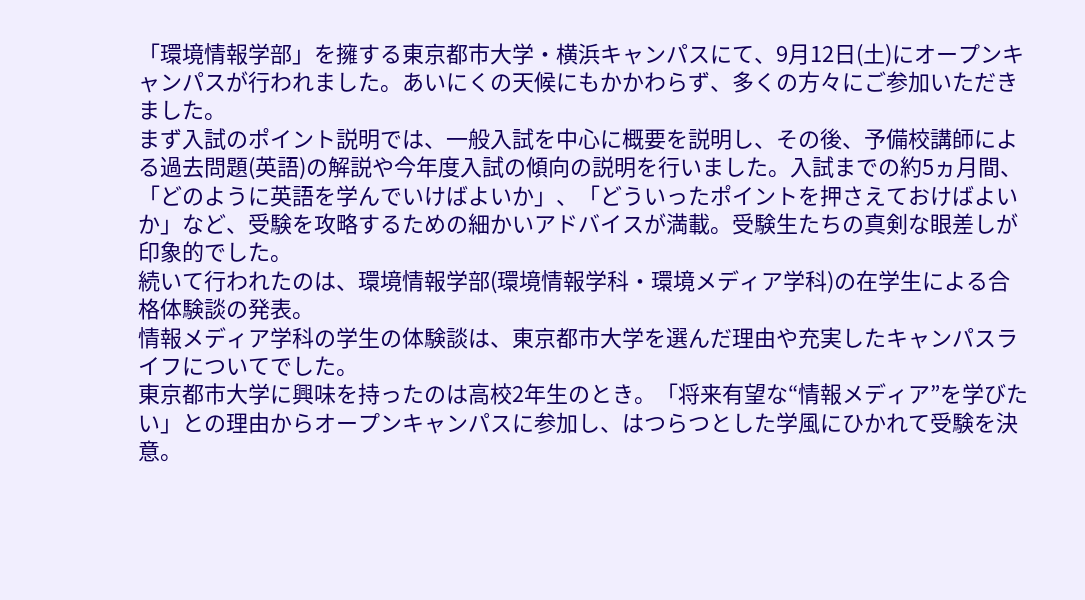「環境情報学部」を擁する東京都市大学・横浜キャンパスにて、9月12日(土)にオープンキャンパスが行われました。あいにくの天候にもかかわらず、多くの方々にご参加いただきました。
まず入試のポイント説明では、一般入試を中心に概要を説明し、その後、予備校講師による過去問題(英語)の解説や今年度入試の傾向の説明を行いました。入試までの約5ヵ月間、「どのように英語を学んでいけばよいか」、「どういったポイントを押さえておけばよいか」など、受験を攻略するための細かいアドバイスが満載。受験生たちの真剣な眼差しが印象的でした。
続いて行われたのは、環境情報学部(環境情報学科・環境メディア学科)の在学生による合格体験談の発表。
情報メディア学科の学生の体験談は、東京都市大学を選んだ理由や充実したキャンパスライフについてでした。
東京都市大学に興味を持ったのは高校2年生のとき。「将来有望な“情報メディア”を学びたい」との理由からオープンキャンパスに参加し、はつらつとした学風にひかれて受験を決意。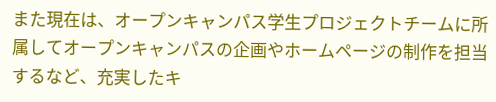また現在は、オープンキャンパス学生プロジェクトチームに所属してオープンキャンパスの企画やホームページの制作を担当するなど、充実したキ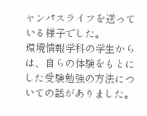ャンパスライフを送っている様子でした。
環境情報学科の学生からは、自らの体験をもとにした受験勉強の方法についての話がありました。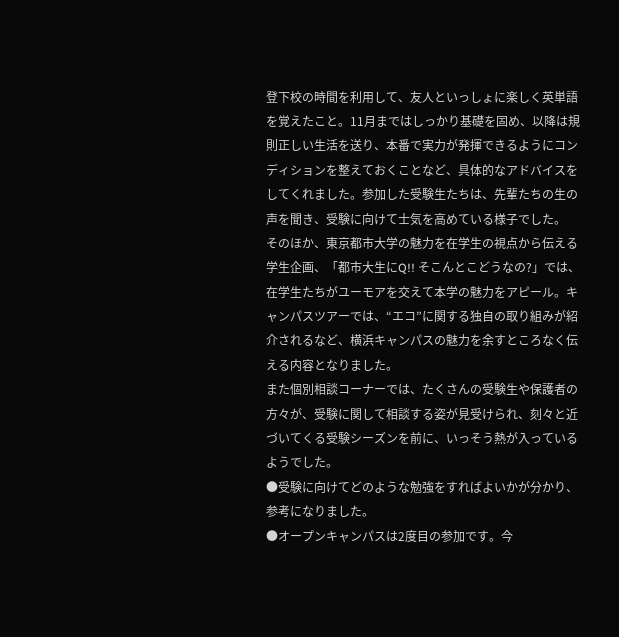登下校の時間を利用して、友人といっしょに楽しく英単語を覚えたこと。11月まではしっかり基礎を固め、以降は規則正しい生活を送り、本番で実力が発揮できるようにコンディションを整えておくことなど、具体的なアドバイスをしてくれました。参加した受験生たちは、先輩たちの生の声を聞き、受験に向けて士気を高めている様子でした。
そのほか、東京都市大学の魅力を在学生の視点から伝える学生企画、「都市大生にQ!! そこんとこどうなの?」では、在学生たちがユーモアを交えて本学の魅力をアピール。キャンパスツアーでは、“エコ”に関する独自の取り組みが紹介されるなど、横浜キャンパスの魅力を余すところなく伝える内容となりました。
また個別相談コーナーでは、たくさんの受験生や保護者の方々が、受験に関して相談する姿が見受けられ、刻々と近づいてくる受験シーズンを前に、いっそう熱が入っているようでした。
●受験に向けてどのような勉強をすればよいかが分かり、参考になりました。
●オープンキャンパスは2度目の参加です。今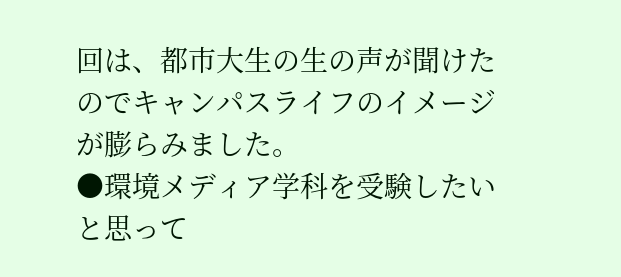回は、都市大生の生の声が聞けたのでキャンパスライフのイメージが膨らみました。
●環境メディア学科を受験したいと思って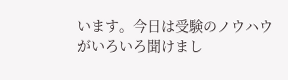います。今日は受験のノウハウがいろいろ聞けまし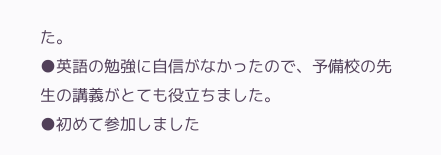た。
●英語の勉強に自信がなかったので、予備校の先生の講義がとても役立ちました。
●初めて参加しました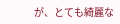が、とても綺麗な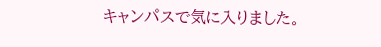キャンパスで気に入りました。